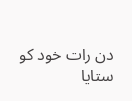دن رات خود کو ستایا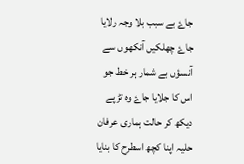جاۓ بے سبب بلا وجہ رلایا جاۓ چھلکیں آنکھوں سے آنسؤں بے شمار ہر خط جو اس کا جلایا جاۓ وہ تڑپے دیکھ کر حالت ہماری عرفان حلیہ اپنا کچھ اسطرح کا بنایا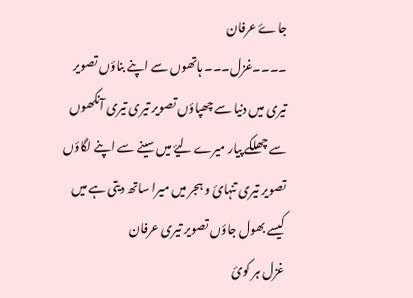جاۓ عرفان
۔۔۔۔غزل۔۔۔ ہاتھوں سے اپنے بناؤں تصویر تیری میں دنیا سے چھپاؤں تصویر تیری تیری آنکھوں سے چھلکے پیار میرے لیۓ میں سینے سے اپنے لگاؤں تصویر تیری تنہائ و ہجر میں میرا ساتھ دیتی ہے میں کیسے بھول جاؤں تصویر تیری عرفان
غزل ہر کوئ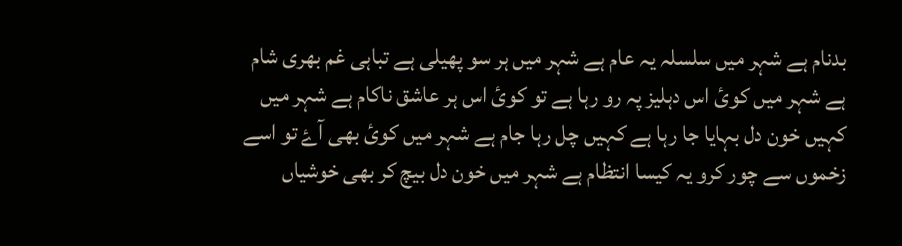بدنام ہے شہر میں سلسلہ یہ عام ہے شہر میں ہر سو پھیلی ہے تباہی غم بھری شام ہے شہر میں کوئ اس دہلیز پہ رو رہا ہے تو کوئ اس ہر عاشق ناکام ہے شہر میں کہیں خون دل بہایا جا رہا ہے کہیں چل رہا جام ہے شہر میں کوئ بھی آۓ تو اسے زخموں سے چور کرو یہ کیسا انتظام ہے شہر میں خون دل بیچ کر بھی خوشیاں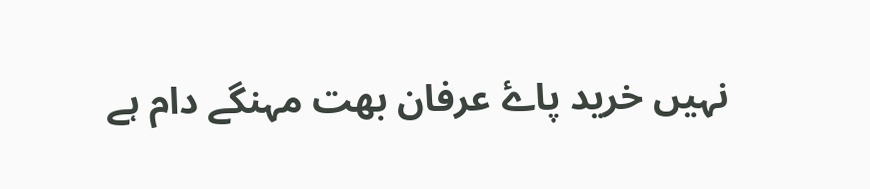نہیں خرید پاۓ عرفان بھت مہنگے دام ہے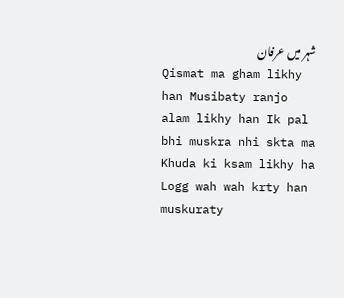شہر میں عرفان
Qismat ma gham likhy han Musibaty ranjo alam likhy han Ik pal bhi muskra nhi skta ma Khuda ki ksam likhy ha Logg wah wah krty han muskuraty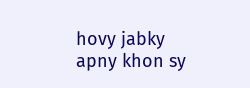hovy jabky apny khon sy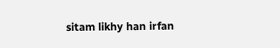sitam likhy han irfan